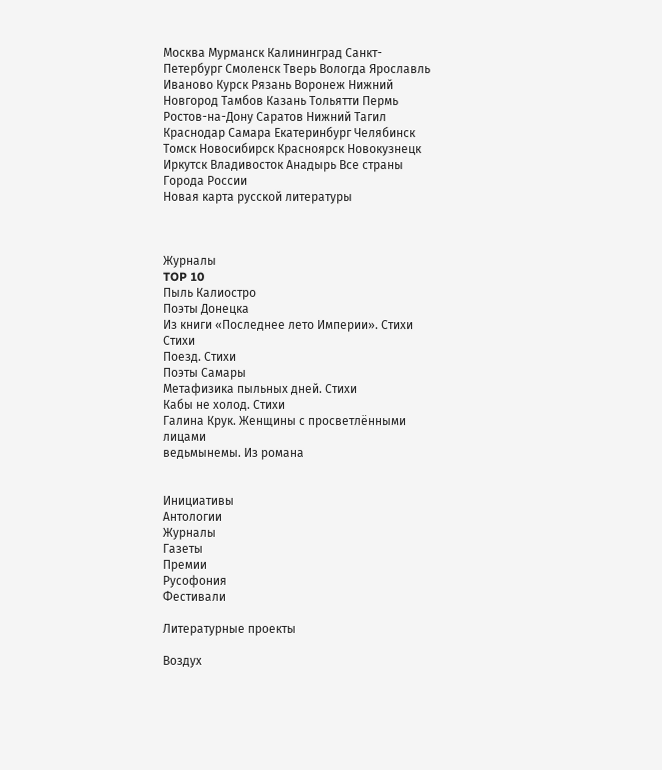Москва Мурманск Калининград Санкт-Петербург Смоленск Тверь Вологда Ярославль Иваново Курск Рязань Воронеж Нижний Новгород Тамбов Казань Тольятти Пермь Ростов-на-Дону Саратов Нижний Тагил Краснодар Самара Екатеринбург Челябинск Томск Новосибирск Красноярск Новокузнецк Иркутск Владивосток Анадырь Все страны Города России
Новая карта русской литературы



Журналы
TOP 10
Пыль Калиостро
Поэты Донецка
Из книги «Последнее лето Империи». Стихи
Стихи
Поезд. Стихи
Поэты Самары
Метафизика пыльных дней. Стихи
Кабы не холод. Стихи
Галина Крук. Женщины с просветлёнными лицами
ведьмынемы. Из романа


Инициативы
Антологии
Журналы
Газеты
Премии
Русофония
Фестивали

Литературные проекты

Воздух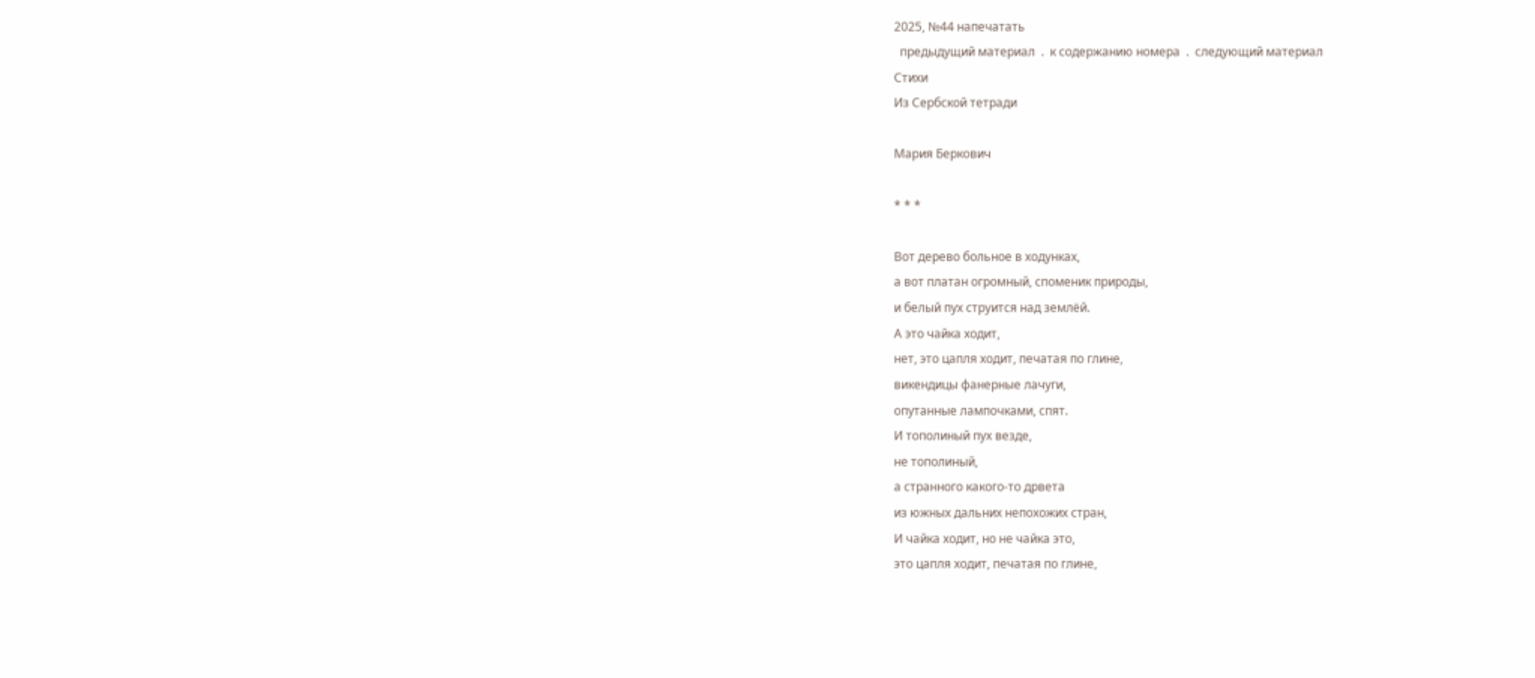2025, №44 напечатать
  предыдущий материал  .  к содержанию номера  .  следующий материал
Стихи
Из Сербской тетради

Мария Беркович

* * *

Вот дерево больное в ходунках,
а вот платан огромный, споменик природы,
и белый пух струится над землёй.
А это чайка ходит,
нет, это цапля ходит, печатая по глине,
викендицы фанерные лачуги,
опутанные лампочками, спят.
И тополиный пух везде,
не тополиный,
а странного какого-то дрвета
из южных дальних непохожих стран,
И чайка ходит, но не чайка это,
это цапля ходит, печатая по глине,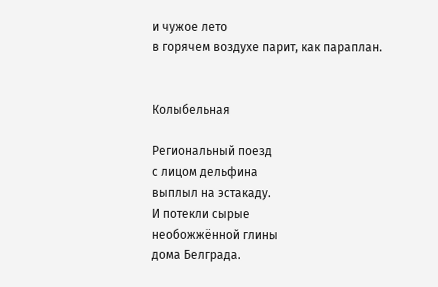и чужое лето
в горячем воздухе парит, как параплан.


Колыбельная

Региональный поезд
с лицом дельфина
выплыл на эстакаду.
И потекли сырые
необожжённой глины
дома Белграда.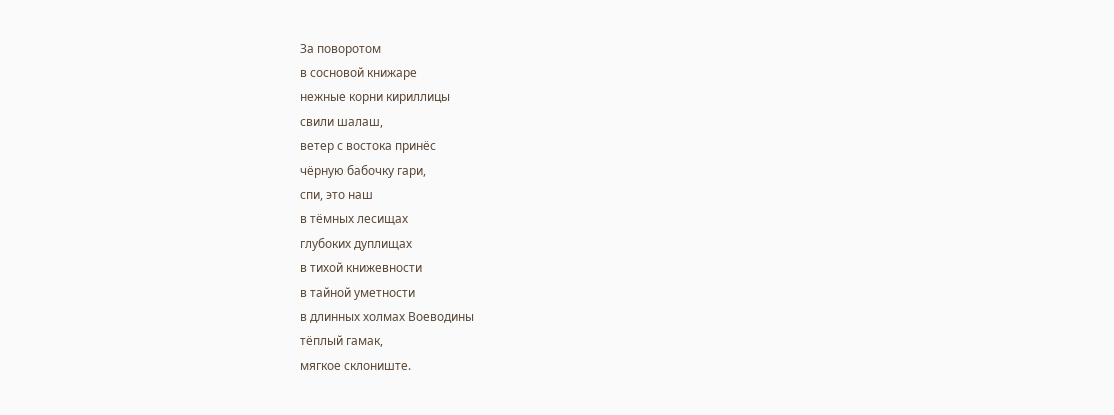За поворотом
в сосновой книжаре
нежные корни кириллицы
свили шалаш,
ветер с востока принёс
чёрную бабочку гари,
спи, это наш
в тёмных лесищах
глубоких дуплищах
в тихой книжевности
в тайной уметности
в длинных холмах Воеводины
тёплый гамак,
мягкое склониште.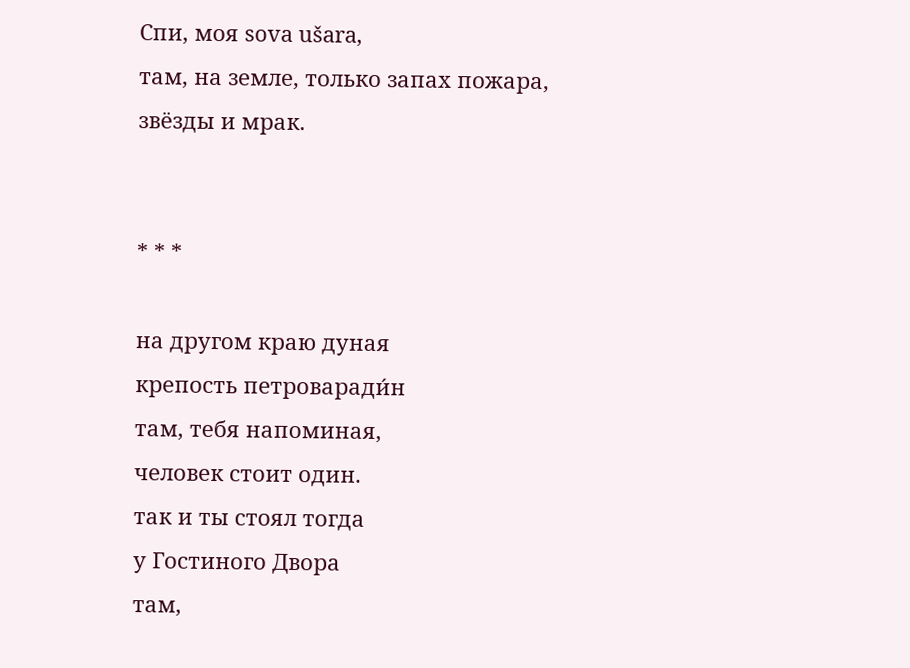Спи, моя sova ušara,
там, на земле, только запах пожара,
звёзды и мрак.


* * *

на другом краю дуная
крепость петроваради́н
там, тебя напоминая,
человек стоит один.
так и ты стоял тогда
у Гостиного Двора
там,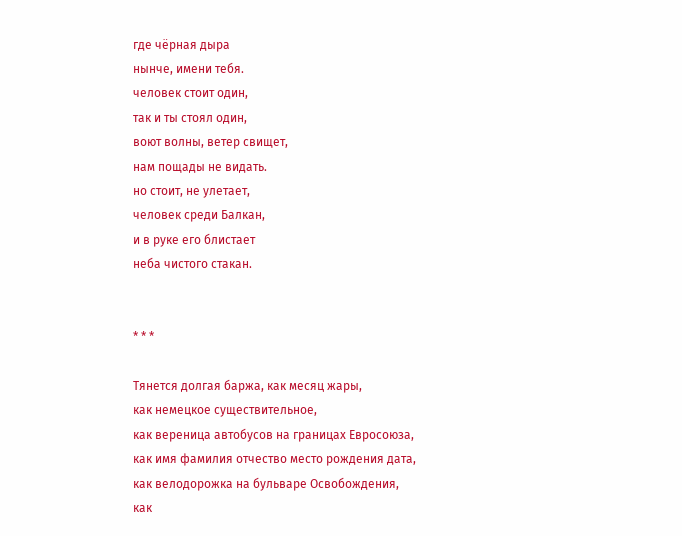где чёрная дыра
нынче, имени тебя.
человек стоит один,
так и ты стоял один,
воют волны, ветер свищет,
нам пощады не видать.
но стоит, не улетает,
человек среди Балкан,
и в руке его блистает
неба чистого стакан.


* * *

Тянется долгая баржа, как месяц жары,
как немецкое существительное,
как вереница автобусов на границах Евросоюза,
как имя фамилия отчество место рождения дата,
как велодорожка на бульваре Освобождения,
как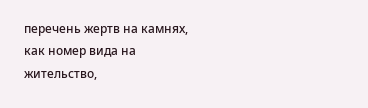перечень жертв на камнях, как номер вида на жительство,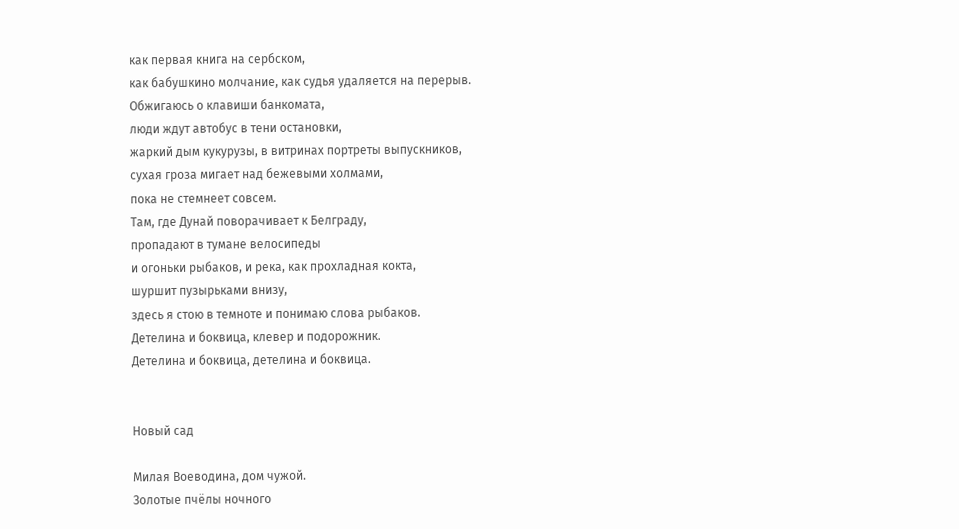как первая книга на сербском,
как бабушкино молчание, как судья удаляется на перерыв.
Обжигаюсь о клавиши банкомата,
люди ждут автобус в тени остановки,
жаркий дым кукурузы, в витринах портреты выпускников,
сухая гроза мигает над бежевыми холмами,
пока не стемнеет совсем.
Там, где Дунай поворачивает к Белграду,
пропадают в тумане велосипеды
и огоньки рыбаков, и река, как прохладная кокта,
шуршит пузырьками внизу,
здесь я стою в темноте и понимаю слова рыбаков.
Детелина и боквица, клевер и подорожник.
Детелина и боквица, детелина и боквица.


Новый сад

Милая Воеводина, дом чужой.
Золотые пчёлы ночного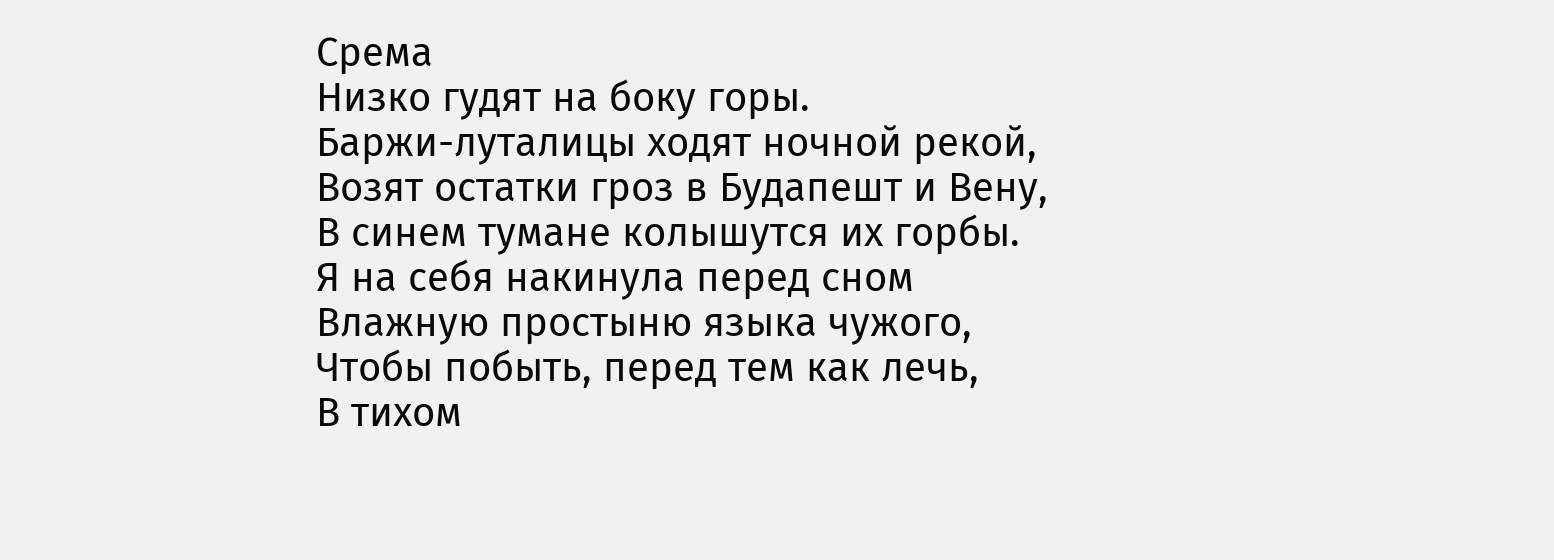Срема
Низко гудят на боку горы.
Баржи-луталицы ходят ночной рекой,
Возят остатки гроз в Будапешт и Вену,
В синем тумане колышутся их горбы.
Я на себя накинула перед сном
Влажную простыню языка чужого,
Чтобы побыть, перед тем как лечь,
В тихом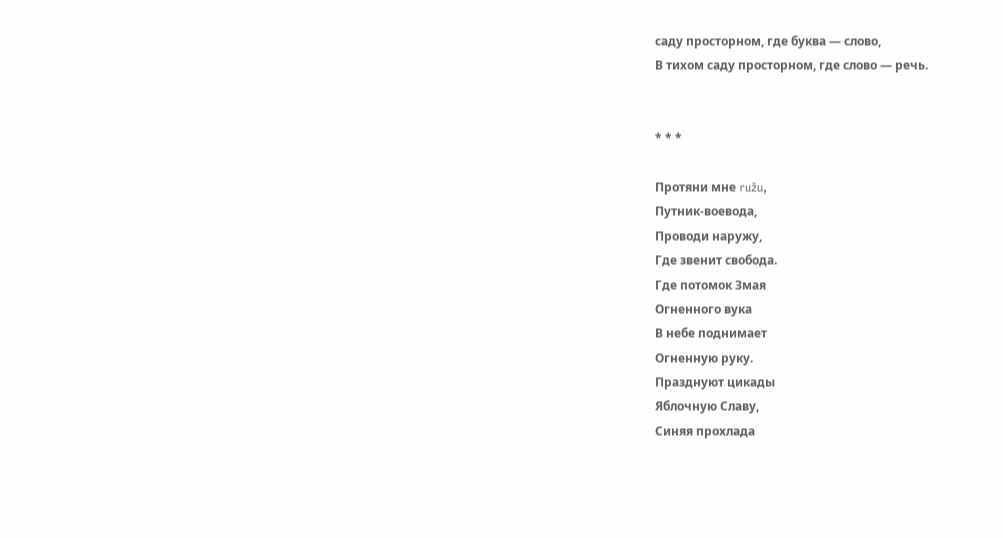саду просторном, где буква — слово,
В тихом саду просторном, где слово — речь.


* * *

Протяни мне ružu,
Путник-воевода,
Проводи наружу,
Где звенит свобода.
Где потомок Змая
Огненного вука
В небе поднимает
Огненную руку.
Празднуют цикады
Яблочную Славу,
Синяя прохлада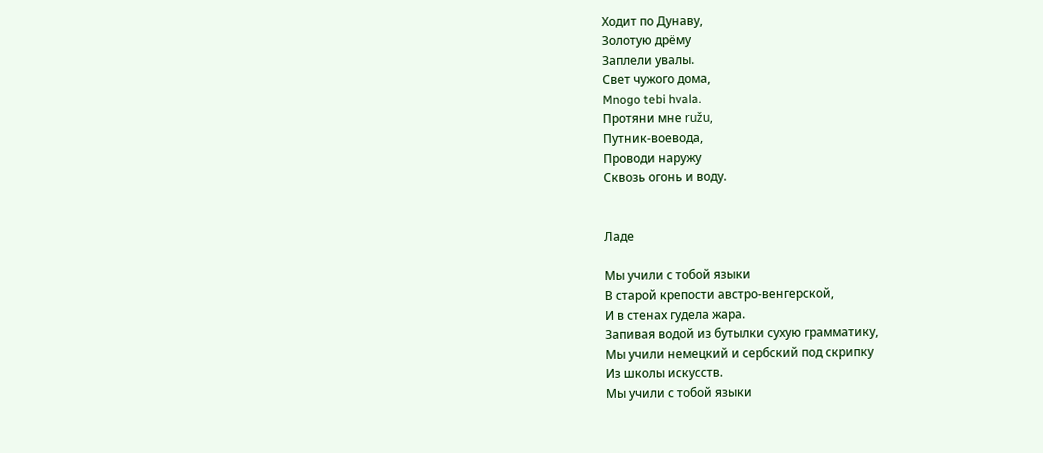Ходит по Дунаву,
Золотую дрёму
Заплели увалы.
Свет чужого дома,
Mnogo tebi hvala.
Протяни мне ružu,
Путник-воевода,
Проводи наружу
Сквозь огонь и воду.


Ладе

Мы учили с тобой языки
В старой крепости австро-венгерской,
И в стенах гудела жара.
Запивая водой из бутылки сухую грамматику,
Мы учили немецкий и сербский под скрипку
Из школы искусств.
Мы учили с тобой языки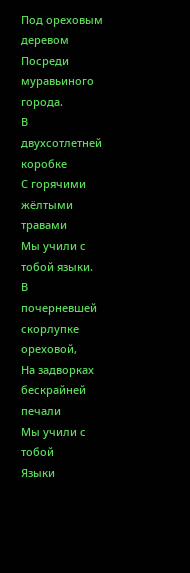Под ореховым деревом
Посреди муравьиного города.
В двухсотлетней коробке
С горячими жёлтыми травами
Мы учили с тобой языки.
В почерневшей скорлупке ореховой,
На задворках бескрайней печали
Мы учили с тобой
Языки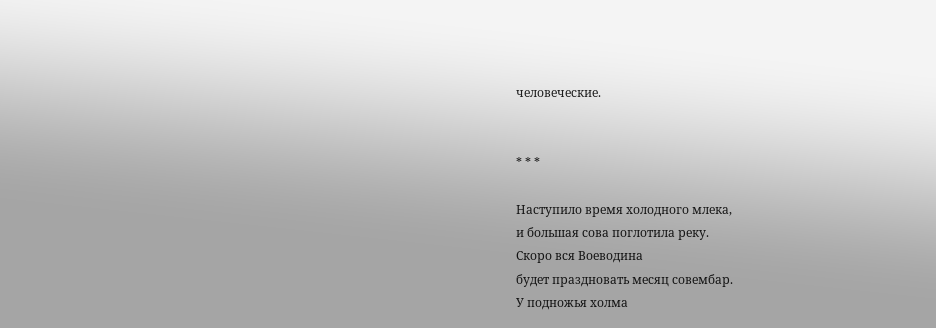человеческие.


* * *

Наступило время холодного млека,
и большая сова поглотила реку.
Скоро вся Воеводина
будет праздновать месяц совембар.
У подножья холма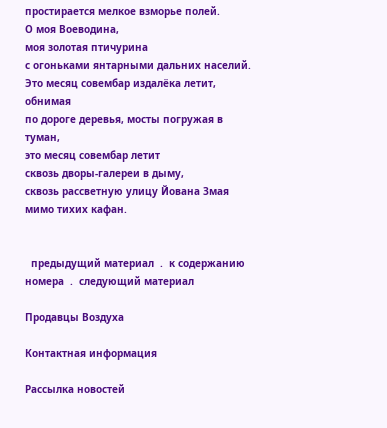простирается мелкое взморье полей.
О моя Воеводина,
моя золотая птичурина
с огоньками янтарными дальних населий.
Это месяц совембар издалёка летит,
обнимая
по дороге деревья, мосты погружая в туман,
это месяц совембар летит
сквозь дворы-галереи в дыму,
сквозь рассветную улицу Йована Змая
мимо тихих кафан.


  предыдущий материал  .  к содержанию номера  .  следующий материал

Продавцы Воздуха

Контактная информация

Рассылка новостей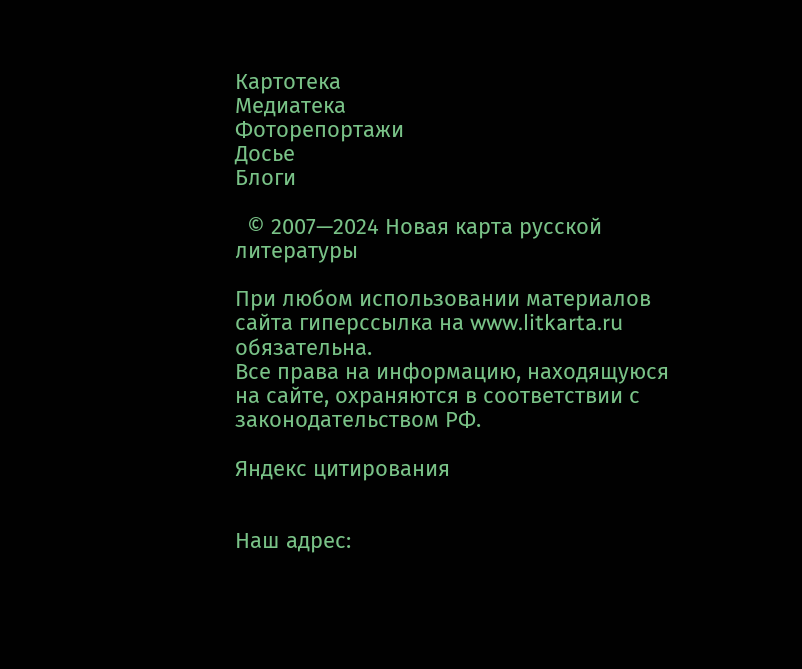Картотека
Медиатека
Фоторепортажи
Досье
Блоги

  © 2007—2024 Новая карта русской литературы

При любом использовании материалов сайта гиперссылка на www.litkarta.ru обязательна.
Все права на информацию, находящуюся на сайте, охраняются в соответствии с законодательством РФ.

Яндекс цитирования


Наш адрес: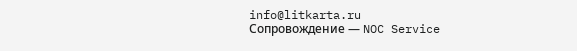info@litkarta.ru
Сопровождение — NOC Service